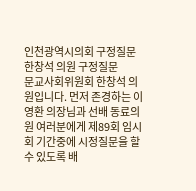인천광역시의회 구정질문
한창석 의원 구정질문
문교사회위원회 한창석 의원입니다. 먼저 존경하는 이영환 의장님과 선배 동료의원 여러분에게 제89회 임시회 기간중에 시정질문을 할 수 있도록 배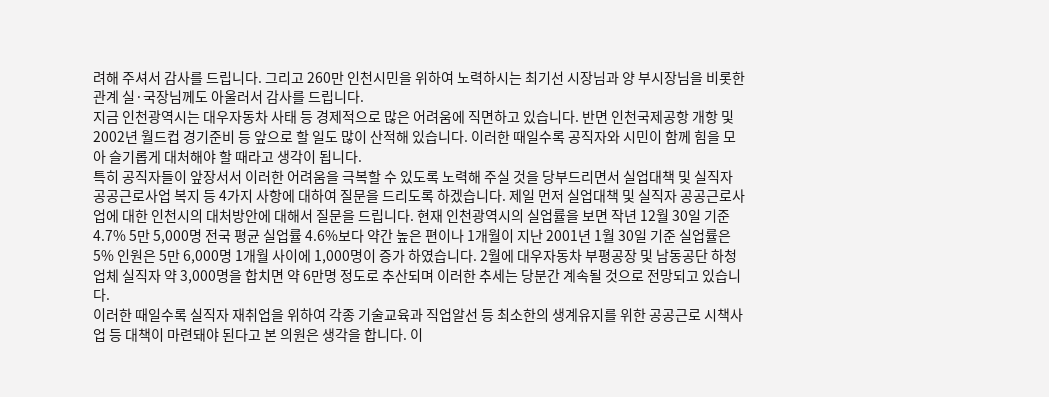려해 주셔서 감사를 드립니다. 그리고 260만 인천시민을 위하여 노력하시는 최기선 시장님과 양 부시장님을 비롯한 관계 실·국장님께도 아울러서 감사를 드립니다.
지금 인천광역시는 대우자동차 사태 등 경제적으로 많은 어려움에 직면하고 있습니다. 반면 인천국제공항 개항 및 2002년 월드컵 경기준비 등 앞으로 할 일도 많이 산적해 있습니다. 이러한 때일수록 공직자와 시민이 함께 힘을 모아 슬기롭게 대처해야 할 때라고 생각이 됩니다.
특히 공직자들이 앞장서서 이러한 어려움을 극복할 수 있도록 노력해 주실 것을 당부드리면서 실업대책 및 실직자 공공근로사업 복지 등 4가지 사항에 대하여 질문을 드리도록 하겠습니다. 제일 먼저 실업대책 및 실직자 공공근로사업에 대한 인천시의 대처방안에 대해서 질문을 드립니다. 현재 인천광역시의 실업률을 보면 작년 12월 30일 기준 4.7% 5만 5,000명 전국 평균 실업률 4.6%보다 약간 높은 편이나 1개월이 지난 2001년 1월 30일 기준 실업률은 5% 인원은 5만 6,000명 1개월 사이에 1,000명이 증가 하였습니다. 2월에 대우자동차 부평공장 및 남동공단 하청업체 실직자 약 3,000명을 합치면 약 6만명 정도로 추산되며 이러한 추세는 당분간 계속될 것으로 전망되고 있습니다.
이러한 때일수록 실직자 재취업을 위하여 각종 기술교육과 직업알선 등 최소한의 생계유지를 위한 공공근로 시책사업 등 대책이 마련돼야 된다고 본 의원은 생각을 합니다. 이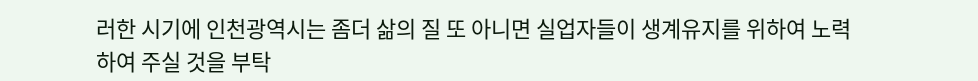러한 시기에 인천광역시는 좀더 삶의 질 또 아니면 실업자들이 생계유지를 위하여 노력하여 주실 것을 부탁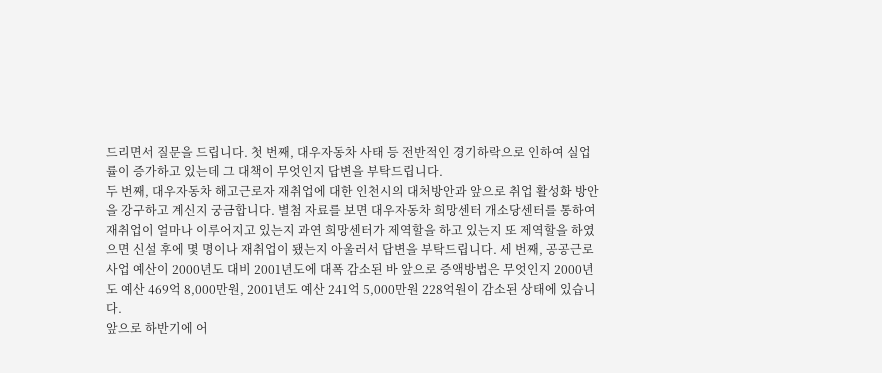드리면서 질문을 드립니다. 첫 번째, 대우자동차 사태 등 전반적인 경기하락으로 인하여 실업률이 증가하고 있는데 그 대책이 무엇인지 답변을 부탁드립니다.
두 번째, 대우자동차 해고근로자 재취업에 대한 인천시의 대처방안과 앞으로 취업 활성화 방안을 강구하고 계신지 궁금합니다. 별첨 자료를 보면 대우자동차 희망센터 개소당센터를 통하여 재취업이 얼마나 이루어지고 있는지 과연 희망센터가 제역할을 하고 있는지 또 제역할을 하였으면 신설 후에 몇 명이나 재취업이 됐는지 아울러서 답변을 부탁드립니다. 세 번째, 공공근로사업 예산이 2000년도 대비 2001년도에 대폭 감소된 바 앞으로 증액방법은 무엇인지 2000년도 예산 469억 8,000만원, 2001년도 예산 241억 5,000만원 228억원이 감소된 상태에 있습니다.
앞으로 하반기에 어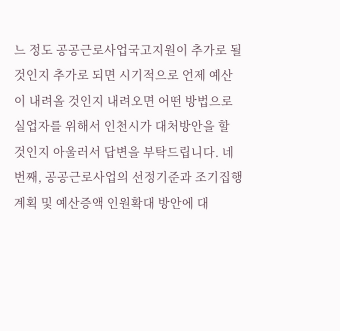느 정도 공공근로사업국고지원이 추가로 될 것인지 추가로 되면 시기적으로 언제 예산이 내려올 것인지 내려오면 어떤 방법으로 실업자를 위해서 인천시가 대처방안을 할 것인지 아울러서 답변을 부탁드립니다. 네 번째, 공공근로사업의 선정기준과 조기집행계획 및 예산증액 인원확대 방안에 대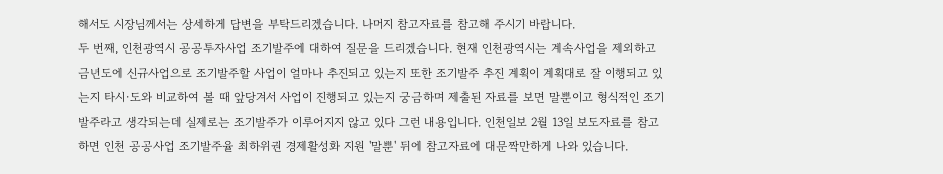해서도 시장님께서는 상세하게 답변을 부탁드리겠습니다. 나머지 참고자료를 참고해 주시기 바랍니다.
두 번째, 인천광역시 공공투자사업 조기발주에 대하여 질문을 드리겠습니다. 현재 인천광역시는 계속사업을 제외하고 금년도에 신규사업으로 조기발주할 사업이 얼마나 추진되고 있는지 또한 조기발주 추진 계획이 계획대로 잘 이행되고 있는지 타시·도와 비교하여 볼 때 앞당겨서 사업이 진행되고 있는지 궁금하며 제출된 자료를 보면 말뿐이고 형식적인 조기발주라고 생각되는데 실제로는 조기발주가 이루어지지 않고 있다 그런 내용입니다. 인천일보 2월 13일 보도자료를 참고하면 인천 공공사업 조기발주율 최하위권 경제활성화 지원 '말뿐' 뒤에 참고자료에 대문짝만하게 나와 있습니다.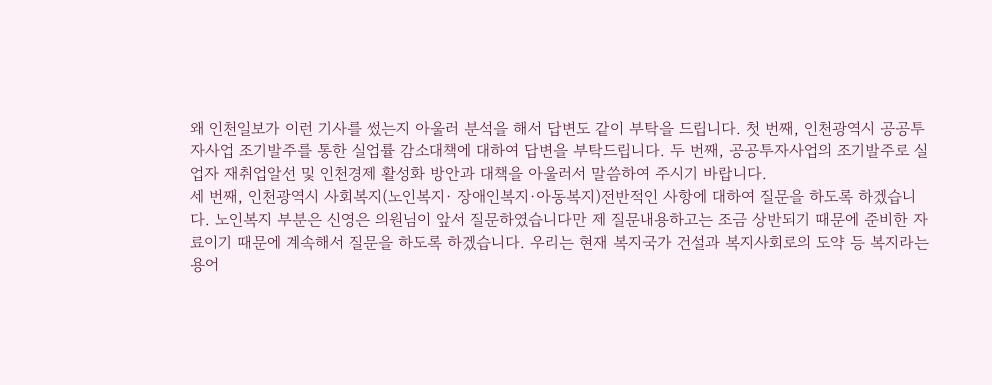왜 인천일보가 이런 기사를 썼는지 아울러 분석을 해서 답변도 같이 부탁을 드립니다. 첫 번째, 인천광역시 공공투자사업 조기발주를 통한 실업률 감소대책에 대하여 답변을 부탁드립니다. 두 번째, 공공투자사업의 조기발주로 실업자 재취업알선 및 인천경제 활성화 방안과 대책을 아울러서 말씀하여 주시기 바랍니다.
세 번째, 인천광역시 사회복지(노인복지· 장애인복지·아동복지)전반적인 사항에 대하여 질문을 하도록 하겠습니다. 노인복지 부분은 신영은 의원님이 앞서 질문하였습니다만 제 질문내용하고는 조금 상반되기 때문에 준비한 자료이기 때문에 계속해서 질문을 하도록 하겠습니다. 우리는 현재 복지국가 건설과 복지사회로의 도약 등 복지라는 용어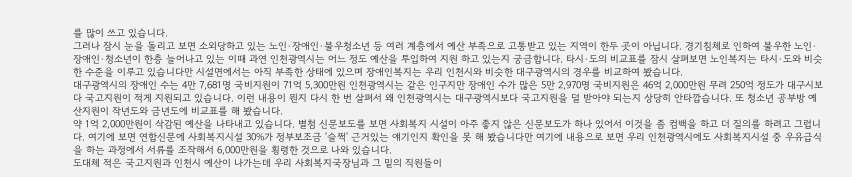를 많이 쓰고 있습니다.
그러나 잠시 눈을 돌리고 보면 소외당하고 있는 노인·장애인·불우청소년 등 여러 계층에서 예산 부족으로 고통받고 있는 지역이 한두 곳이 아닙니다. 경기침체로 인하여 불우한 노인·장애인·청소년이 한층 늘어나고 있는 이때 과연 인천광역시는 어느 정도 예산을 투입하여 지원 하고 있는지 궁금합니다. 타시·도의 비교표를 잠시 살펴보면 노인복지는 타시·도와 비슷한 수준을 이루고 있습니다만 시설면에서는 아직 부족한 상태에 있으며 장애인복지는 우리 인천시와 비슷한 대구광역시의 경우를 비교하여 봤습니다.
대구광역시의 장애인 수는 4만 7,681명 국비지원이 71억 5,300만원 인천광역시는 같은 인구지만 장애인 수가 많은 5만 2,970명 국비지원은 46억 2,000만원 무려 250억 정도가 대구시보다 국고지원이 적게 지원되고 있습니다. 이런 내용이 뭔지 다시 한 번 살펴서 왜 인천광역시는 대구광역시보다 국고지원을 덜 받아야 되는지 상당히 안타깝습니다. 또 청소년 공부방 예산지원이 작년도와 금년도에 비교표를 해 봤습니다.
약 1억 2,000만원이 삭감된 예산을 나타내고 있습니다. 별첨 신문보도를 보면 사회복지 시설이 아주 좋지 않은 신문보도가 하나 있어서 이것을 좀 컴백을 하고 더 질의를 하려고 그럽니다. 여기에 보면 연합신문에 사회복지시설 30%가 정부보조금 '슬쩍' 근거있는 얘기인지 확인을 못 해 봤습니다만 여기에 내용으로 보면 우리 인천광역시에도 사회복지시설 중 우유급식을 하는 과정에서 서류를 조작해서 6,000만원을 횡령한 것으로 나와 있습니다.
도대체 적은 국고지원과 인천시 예산이 나가는데 우리 사회복지국장님과 그 밑의 직원들이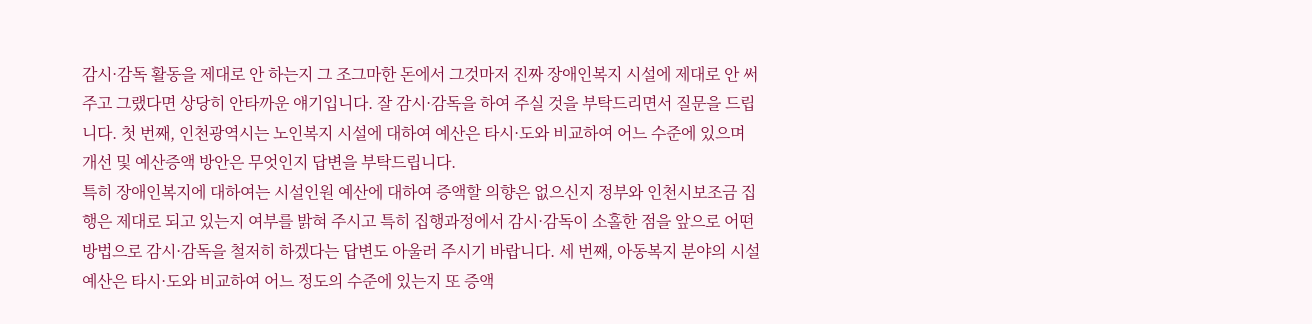감시·감독 활동을 제대로 안 하는지 그 조그마한 돈에서 그것마저 진짜 장애인복지 시설에 제대로 안 써주고 그랬다면 상당히 안타까운 얘기입니다. 잘 감시·감독을 하여 주실 것을 부탁드리면서 질문을 드립니다. 첫 번째, 인천광역시는 노인복지 시설에 대하여 예산은 타시·도와 비교하여 어느 수준에 있으며 개선 및 예산증액 방안은 무엇인지 답변을 부탁드립니다.
특히 장애인복지에 대하여는 시설인원 예산에 대하여 증액할 의향은 없으신지 정부와 인천시보조금 집행은 제대로 되고 있는지 여부를 밝혀 주시고 특히 집행과정에서 감시·감독이 소홀한 점을 앞으로 어떤 방법으로 감시·감독을 철저히 하겠다는 답변도 아울러 주시기 바랍니다. 세 번째, 아동복지 분야의 시설 예산은 타시·도와 비교하여 어느 정도의 수준에 있는지 또 증액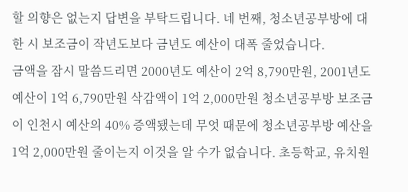할 의향은 없는지 답변을 부탁드립니다. 네 번째, 청소년공부방에 대한 시 보조금이 작년도보다 금년도 예산이 대폭 줄었습니다.
금액을 잠시 말씀드리면 2000년도 예산이 2억 8,790만원, 2001년도 예산이 1억 6,790만원 삭감액이 1억 2,000만원 청소년공부방 보조금이 인천시 예산의 40% 증액됐는데 무엇 때문에 청소년공부방 예산을 1억 2,000만원 줄이는지 이것을 알 수가 없습니다. 초등학교, 유치원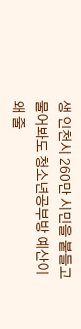생 인천시 260만 시민을 붙들고 물어봐도 청소년공부방 예산이 왜 줄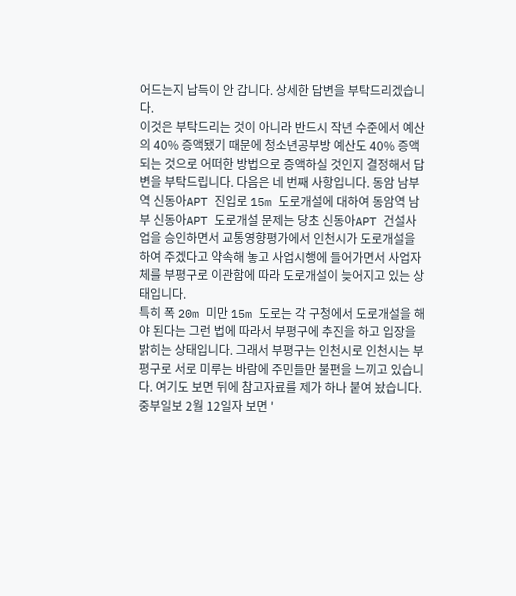어드는지 납득이 안 갑니다. 상세한 답변을 부탁드리겠습니다.
이것은 부탁드리는 것이 아니라 반드시 작년 수준에서 예산의 40% 증액됐기 때문에 청소년공부방 예산도 40% 증액되는 것으로 어떠한 방법으로 증액하실 것인지 결정해서 답변을 부탁드립니다. 다음은 네 번째 사항입니다. 동암 남부역 신동아APT 진입로 15m 도로개설에 대하여 동암역 남부 신동아APT 도로개설 문제는 당초 신동아APT 건설사업을 승인하면서 교통영향평가에서 인천시가 도로개설을 하여 주겠다고 약속해 놓고 사업시행에 들어가면서 사업자체를 부평구로 이관함에 따라 도로개설이 늦어지고 있는 상태입니다.
특히 폭 20m 미만 15m 도로는 각 구청에서 도로개설을 해야 된다는 그런 법에 따라서 부평구에 추진을 하고 입장을 밝히는 상태입니다. 그래서 부평구는 인천시로 인천시는 부평구로 서로 미루는 바람에 주민들만 불편을 느끼고 있습니다. 여기도 보면 뒤에 참고자료를 제가 하나 붙여 놨습니다.
중부일보 2월 12일자 보면 '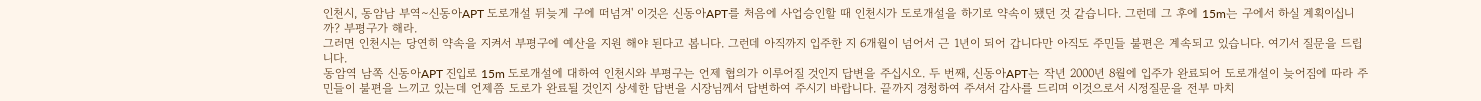인천시, 동암남 부역∼신동아APT 도로개설 뒤늦게 구에 떠넘겨' 이것은 신동아APT를 처음에 사업승인할 때 인천시가 도로개설을 하기로 약속이 됐던 것 같습니다. 그런데 그 후에 15m는 구에서 하실 계획이십니까? 부평구가 해라.
그러면 인천시는 당연히 약속을 지켜서 부평구에 예산을 지원 해야 된다고 봅니다. 그런데 아직까지 입주한 지 6개월이 넘어서 근 1년이 되어 갑니다만 아직도 주민들 불편은 계속되고 있습니다. 여기서 질문을 드립니다.
동암역 남쪽 신동아APT 진입로 15m 도로개설에 대하여 인천시와 부평구는 언제 협의가 이루어질 것인지 답변을 주십시오. 두 번째, 신동아APT는 작년 2000년 8월에 입주가 완료되어 도로개설이 늦어짐에 따라 주민들이 불편을 느끼고 있는데 언제쯤 도로가 완료될 것인지 상세한 답변을 시장님께서 답변하여 주시기 바랍니다. 끝까지 경청하여 주셔서 감사를 드리며 이것으로서 시정질문을 전부 마치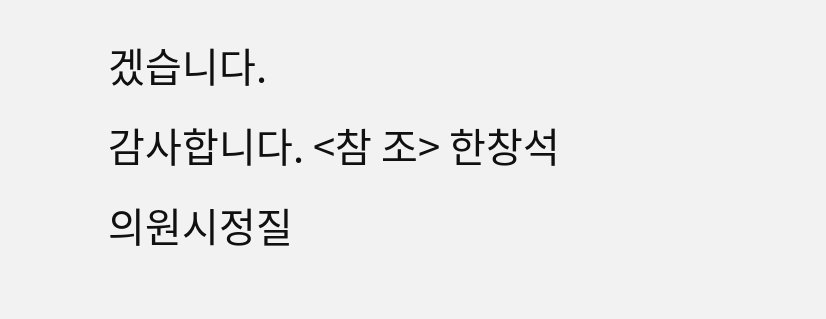겠습니다.
감사합니다. <참 조> 한창석의원시정질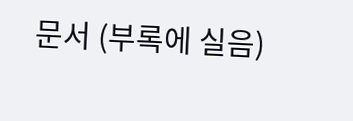문서 (부록에 실음)